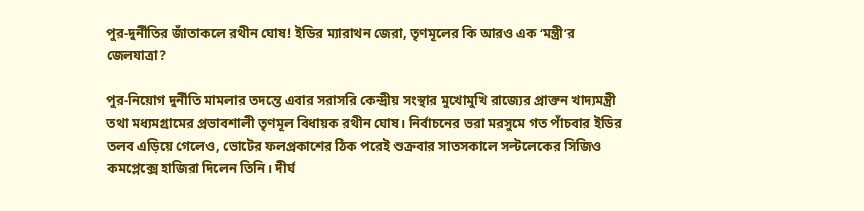পুর-দুর্নীতির জাঁতাকলে রথীন ঘোষ! ইডির ম্যারাথন জেরা, তৃণমূলের কি আরও এক ‘মন্ত্রী’র জেলযাত্রা?

পুর-নিয়োগ দুর্নীতি মামলার তদন্তে এবার সরাসরি কেন্দ্রীয় সংস্থার মুখোমুখি রাজ্যের প্রাক্তন খাদ্যমন্ত্রী তথা মধ্যমগ্রামের প্রভাবশালী তৃণমূল বিধায়ক রথীন ঘোষ। নির্বাচনের ভরা মরসুমে গত পাঁচবার ইডির তলব এড়িয়ে গেলেও, ভোটের ফলপ্রকাশের ঠিক পরেই শুক্রবার সাতসকালে সল্টলেকের সিজিও কমপ্লেক্সে হাজিরা দিলেন তিনি। দীর্ঘ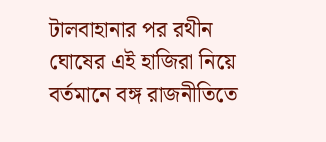টালবাহানার পর রথীন ঘোষের এই হাজিরা নিয়ে বর্তমানে বঙ্গ রাজনীতিতে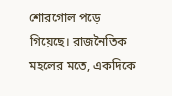শোরগোল পড়ে গিয়েছে। রাজনৈতিক মহলের মতে, একদিকে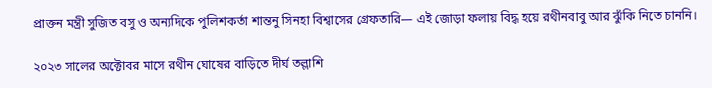প্রাক্তন মন্ত্রী সুজিত বসু ও অন্যদিকে পুলিশকর্তা শান্তনু সিনহা বিশ্বাসের গ্রেফতারি— এই জোড়া ফলায় বিদ্ধ হয়ে রথীনবাবু আর ঝুঁকি নিতে চাননি।

২০২৩ সালের অক্টোবর মাসে রথীন ঘোষের বাড়িতে দীর্ঘ তল্লাশি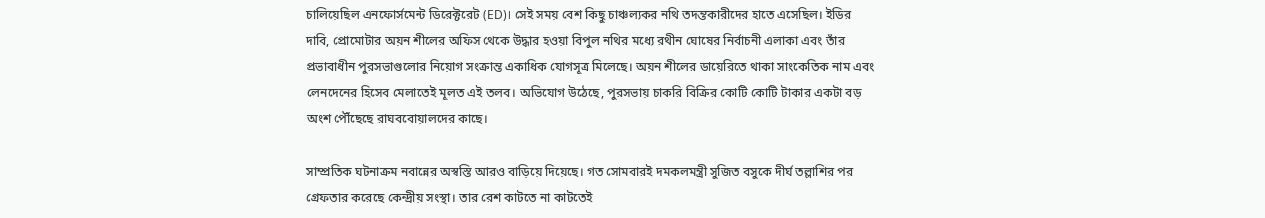চালিয়েছিল এনফোর্সমেন্ট ডিরেক্টরেট (ED)। সেই সময় বেশ কিছু চাঞ্চল্যকর নথি তদন্তকারীদের হাতে এসেছিল। ইডির দাবি, প্রোমোটার অয়ন শীলের অফিস থেকে উদ্ধার হওয়া বিপুল নথির মধ্যে রথীন ঘোষের নির্বাচনী এলাকা এবং তাঁর প্রভাবাধীন পুরসভাগুলোর নিয়োগ সংক্রান্ত একাধিক যোগসূত্র মিলেছে। অয়ন শীলের ডায়েরিতে থাকা সাংকেতিক নাম এবং লেনদেনের হিসেব মেলাতেই মূলত এই তলব। অভিযোগ উঠেছে, পুরসভায় চাকরি বিক্রির কোটি কোটি টাকার একটা বড় অংশ পৌঁছেছে রাঘববোয়ালদের কাছে।

সাম্প্রতিক ঘটনাক্রম নবান্নের অস্বস্তি আরও বাড়িয়ে দিয়েছে। গত সোমবারই দমকলমন্ত্রী সুজিত বসুকে দীর্ঘ তল্লাশির পর গ্রেফতার করেছে কেন্দ্রীয় সংস্থা। তার রেশ কাটতে না কাটতেই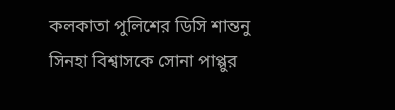কলকাতা পুলিশের ডিসি শান্তনু সিনহা বিশ্বাসকে সোনা পাপ্পুর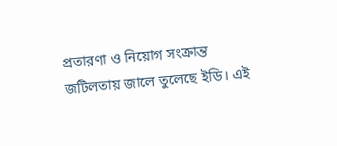প্রতারণা ও নিয়োগ সংক্রান্ত জটিলতায় জালে তুলেছে ইডি। এই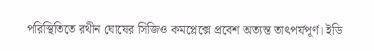পরিস্থিতিতে রথীন ঘোষের সিজিও কমপ্লেক্সে প্রবেশ অত্যন্ত তাৎপর্যপূর্ণ। ইডি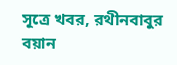সূত্রে খবর, রথীনবাবুর বয়ান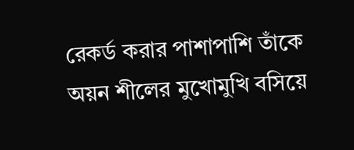রেকর্ড করার পাশাপাশি তাঁকে অয়ন শীলের মুখোমুখি বসিয়ে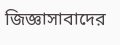জিজ্ঞাসাবাদের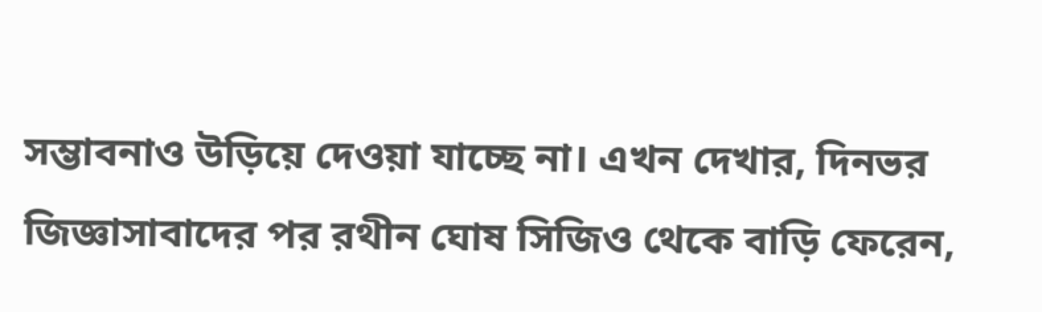সম্ভাবনাও উড়িয়ে দেওয়া যাচ্ছে না। এখন দেখার, দিনভর জিজ্ঞাসাবাদের পর রথীন ঘোষ সিজিও থেকে বাড়ি ফেরেন,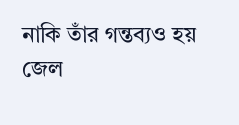নাকি তাঁর গন্তব্যও হয় জেল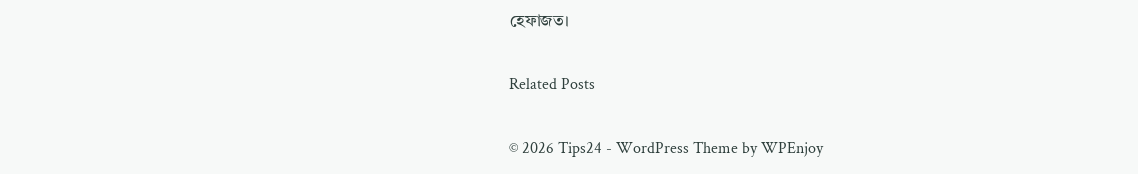হেফাজত।

Related Posts

© 2026 Tips24 - WordPress Theme by WPEnjoy